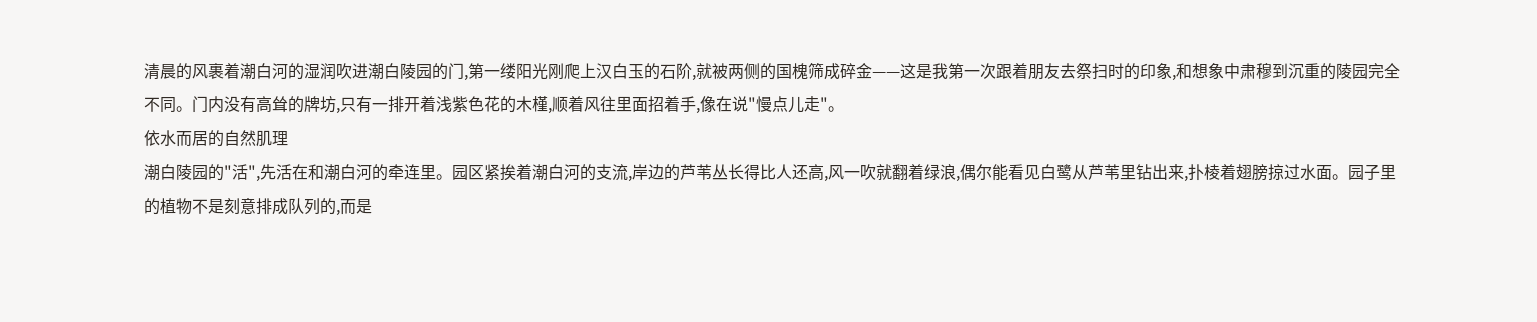清晨的风裹着潮白河的湿润吹进潮白陵园的门,第一缕阳光刚爬上汉白玉的石阶,就被两侧的国槐筛成碎金——这是我第一次跟着朋友去祭扫时的印象,和想象中肃穆到沉重的陵园完全不同。门内没有高耸的牌坊,只有一排开着浅紫色花的木槿,顺着风往里面招着手,像在说"慢点儿走"。
依水而居的自然肌理
潮白陵园的"活",先活在和潮白河的牵连里。园区紧挨着潮白河的支流,岸边的芦苇丛长得比人还高,风一吹就翻着绿浪,偶尔能看见白鹭从芦苇里钻出来,扑棱着翅膀掠过水面。园子里的植物不是刻意排成队列的,而是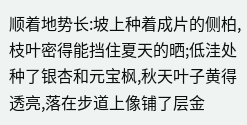顺着地势长:坡上种着成片的侧柏,枝叶密得能挡住夏天的晒;低洼处种了银杏和元宝枫,秋天叶子黄得透亮,落在步道上像铺了层金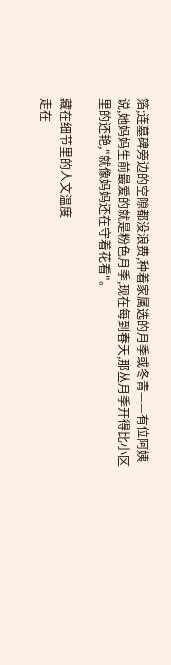箔;连墓碑旁边的空隙都没浪费,种着家属选的月季或冬青——有位阿姨说,她妈妈生前最爱的就是粉色月季,现在每到春天,那丛月季开得比小区里的还艳,"就像妈妈还在守着花看"。

藏在细节里的人文温度
走在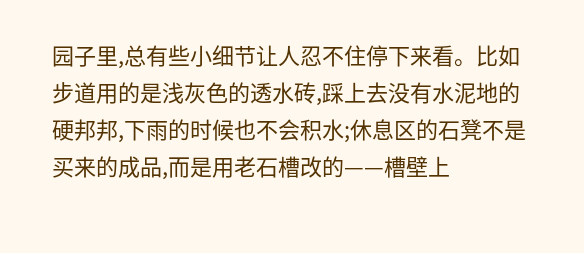园子里,总有些小细节让人忍不住停下来看。比如步道用的是浅灰色的透水砖,踩上去没有水泥地的硬邦邦,下雨的时候也不会积⽔;休息区的石凳不是买来的成品,而是用老石槽改的——槽壁上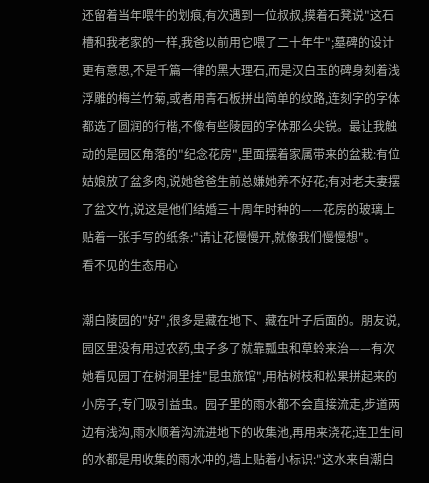还留着当年喂牛的划痕,有次遇到一位叔叔,摸着石凳说"这石槽和我老家的一样,我爸以前用它喂了二十年牛";墓碑的设计更有意思,不是千篇一律的黑大理石,而是汉白玉的碑身刻着浅浮雕的梅兰竹菊,或者用青石板拼出简单的纹路,连刻字的字体都选了圆润的行楷,不像有些陵园的字体那么尖锐。最让我触动的是园区角落的"纪念花房",里面摆着家属带来的盆栽:有位姑娘放了盆多肉,说她爸爸生前总嫌她养不好花;有对老夫妻摆了盆文竹,说这是他们结婚三十周年时种的——花房的玻璃上贴着一张手写的纸条:"请让花慢慢开,就像我们慢慢想"。
看不见的生态用心

潮白陵园的"好",很多是藏在地下、藏在叶子后面的。朋友说,园区里没有用过农药,虫子多了就靠瓢虫和草蛉来治——有次她看见园丁在树洞里挂"昆虫旅馆",用枯树枝和松果拼起来的小房子,专门吸引益虫。园子里的雨水都不会直接流走,步道两边有浅沟,雨水顺着沟流进地下的收集池,再用来浇花;连卫生间的水都是用收集的雨水冲的,墙上贴着小标识:"这水来自潮白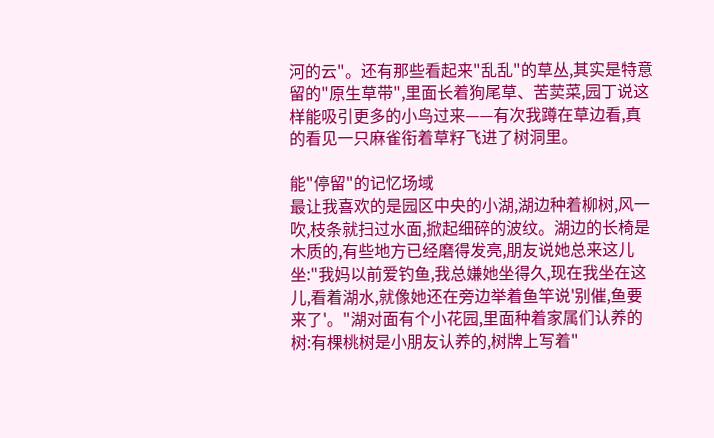河的云"。还有那些看起来"乱乱"的草丛,其实是特意留的"原生草带",里面长着狗尾草、苦荬菜,园丁说这样能吸引更多的小鸟过来——有次我蹲在草边看,真的看见一只麻雀衔着草籽飞进了树洞里。

能"停留"的记忆场域
最让我喜欢的是园区中央的小湖,湖边种着柳树,风一吹,枝条就扫过水面,掀起细碎的波纹。湖边的长椅是木质的,有些地方已经磨得发亮,朋友说她总来这儿坐:"我妈以前爱钓鱼,我总嫌她坐得久,现在我坐在这儿,看着湖水,就像她还在旁边举着鱼竿说'别催,鱼要来了'。"湖对面有个小花园,里面种着家属们认养的树:有棵桃树是小朋友认养的,树牌上写着"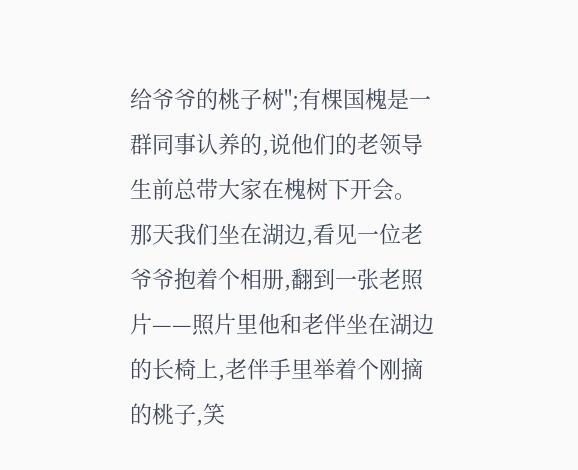给爷爷的桃子树";有棵国槐是一群同事认养的,说他们的老领导生前总带大家在槐树下开会。那天我们坐在湖边,看见一位老爷爷抱着个相册,翻到一张老照片——照片里他和老伴坐在湖边的长椅上,老伴手里举着个刚摘的桃子,笑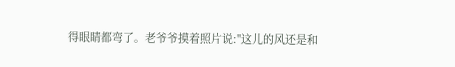得眼睛都弯了。老爷爷摸着照片说:"这儿的风还是和